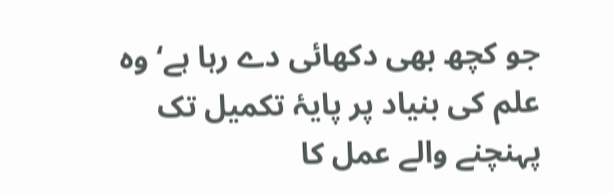جو کچھ بھی دکھائی دے رہا ہے‘ وہ علم کی بنیاد پر پایۂ تکمیل تک پہنچنے والے عمل کا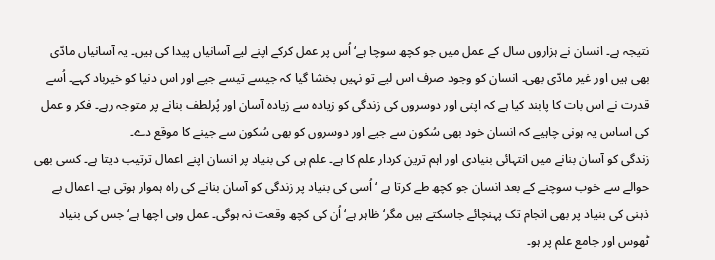نتیجہ ہے۔ انسان نے ہزاروں سال کے عمل میں جو کچھ سوچا ہے‘ اُس پر عمل کرکے اپنے لیے آسانیاں پیدا کی ہیں۔ یہ آسانیاں مادّی بھی ہیں اور غیر مادّی بھی۔ انسان کو وجود صرف اس لیے تو نہیں بخشا گیا کہ جیسے تیسے جیے اور اس دنیا کو خیرباد کہے۔ اُسے قدرت نے اس بات کا پابند کیا ہے کہ اپنی اور دوسروں کی زندگی کو زیادہ سے زیادہ آسان اور پُرلطف بنانے پر متوجہ رہے۔ فکر و عمل کی اساس یہ ہونی چاہیے کہ انسان خود بھی سُکون سے جیے اور دوسروں کو بھی سُکون سے جینے کا موقع دے۔
زندگی کو آسان بنانے میں انتہائی بنیادی اور اہم ترین کردار علم کا ہے۔ علم ہی کی بنیاد پر انسان اپنے اعمال ترتیب دیتا ہے۔ کسی بھی حوالے سے خوب سوچنے کے بعد انسان جو کچھ طے کرتا ہے ‘اُسی کی بنیاد پر زندگی کو آسان بنانے کی راہ ہموار ہوتی ہے۔ اعمال بے ذہنی کی بنیاد پر بھی انجام تک پہنچائے جاسکتے ہیں مگر‘ ظاہر ہے‘ اُن کی کچھ وقعت نہ ہوگی۔ عمل وہی اچھا ہے‘ جس کی بنیاد ٹھوس اور جامع علم پر ہو۔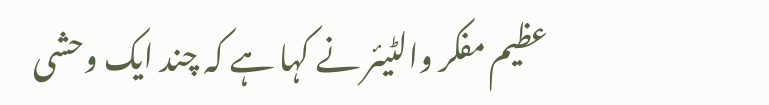عظیم مفکر والٹیئر نے کہا ہے کہ چند ایک وحشی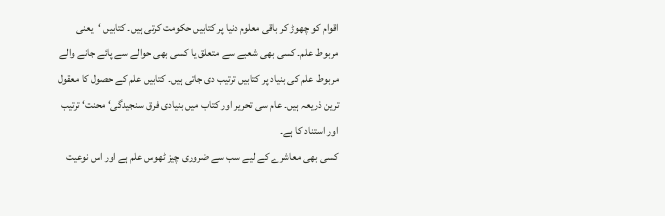اقوام کو چھوڑ کر باقی معلوم دنیا پر کتابیں حکومت کرتی ہیں۔ کتابیں ‘یعنی مربوط علم۔ کسی بھی شعبے سے متعلق یا کسی بھی حوالے سے پائے جانے والے مربوط علم کی بنیاد پر کتابیں ترتیب دی جاتی ہیں۔ کتابیں علم کے حصول کا معقول ترین ذریعہ ہیں۔ عام سی تحریر اور کتاب میں بنیادی فرق سنجیدگی‘ محنت‘ ترتیب اور استناد کا ہے۔
کسی بھی معاشرے کے لیے سب سے ضروری چیز ٹھوس علم ہے اور اس نوعیت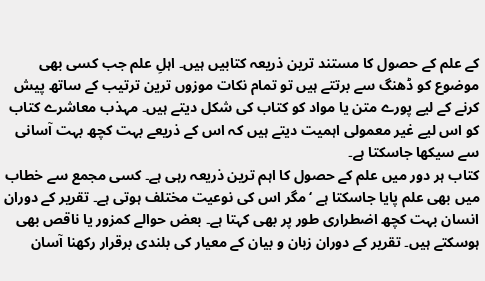کے علم کے حصول کا مستند ترین ذریعہ کتابیں ہیں۔ اہلِ علم جب کسی بھی موضوع کو ڈھنگ سے برتتے ہیں تو تمام نکات موزوں ترین ترتیب کے ساتھ پیش کرنے کے لیے پورے متن یا مواد کو کتاب کی شکل دیتے ہیں۔ مہذب معاشرے کتاب کو اس لیے غیر معمولی اہمیت دیتے ہیں کہ اس کے ذریعے بہت کچھ بہت آسانی سے سیکھا جاسکتا ہے۔
کتاب ہر دور میں علم کے حصول کا اہم ترین ذریعہ رہی ہے۔ کسی مجمع سے خطاب میں بھی علم پایا جاسکتا ہے ‘مگر اس کی نوعیت مختلف ہوتی ہے۔ تقریر کے دوران انسان بہت کچھ اضطراری طور پر بھی کہتا ہے۔ بعض حوالے کمزور یا ناقص بھی ہوسکتے ہیں۔ تقریر کے دوران زبان و بیان کے معیار کی بلندی برقرار رکھنا آسان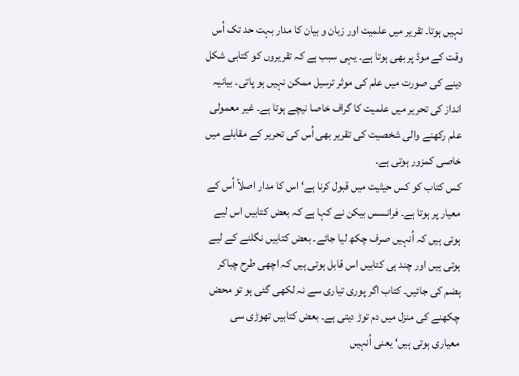نہیں ہوتا۔ تقریر میں علمیت اور زبان و بیان کا مدار بہت حد تک اُس وقت کے موڈ پر بھی ہوتا ہے۔ یہی سبب ہے کہ تقریروں کو کتابی شکل دینے کی صورت میں علم کی موثر ترسیل ممکن نہیں ہو پاتی۔ بیانیہ انداز کی تحریر میں علمیت کا گراف خاصا نیچے ہوتا ہے۔ غیر معمولی علم رکھنے والی شخصیت کی تقریر بھی اُس کی تحریر کے مقابلے میں خاصی کمزور ہوتی ہے۔
کس کتاب کو کس حیثیت میں قبول کرنا ہے‘ اس کا مدار اصلاً اُس کے معیار پر ہوتا ہے۔ فرانسس بیکن نے کہا ہے کہ بعض کتابیں اس لیے ہوتی ہیں کہ اُنہیں صرف چکھ لیا جائے۔ بعض کتابیں نگلنے کے لیے ہوتی ہیں اور چند ہی کتابیں اس قابل ہوتی ہیں کہ اچھی طرح چباکر ہضم کی جائیں۔ کتاب اگر پوری تیاری سے نہ لکھی گئی ہو تو محض چکھنے کی منزل میں دم توڑ دیتی ہے۔ بعض کتابیں تھوڑی سی معیاری ہوتی ہیں‘ یعنی اُنہیں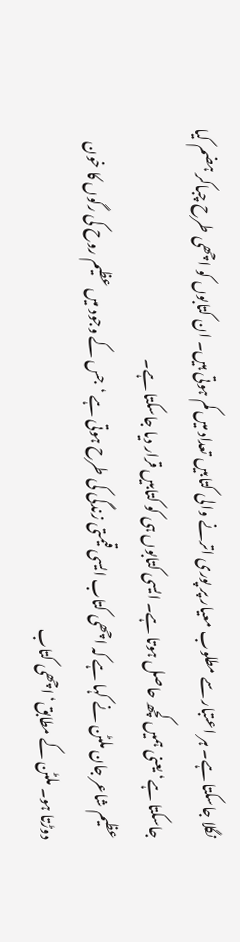نگلا جاسکتا ہے۔ ہر اعتبار سے مطلوب معیار پر پوری اترنے والی کتابیں تعداد میں کم ہوتی ہیں۔ ان کتابوں کو اچھی طرح چباکر ہضم کیا جاسکتا ہے‘ یعنی ہمیں کچھ حاصل ہوتا ہے۔ ایسی کتابوں ہی کو کتابیں قرار دیا جاسکتا ہے۔
عظیم شاعر جان ملٹن نے کہا ہے کہ اچھی کتاب ایسی قیمتی زندگی کی طرح ہوتی ہے ‘جس کے وجود میں عظیم روح کی رگوں کا خون دوڑتا ہو۔ ملٹن کے مطابق‘ اچھی کتاب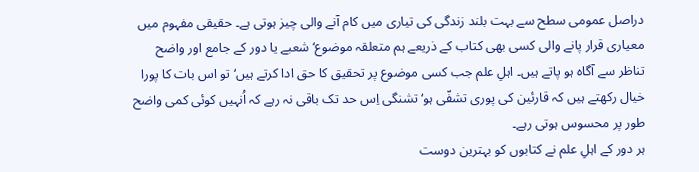دراصل عمومی سطح سے بہت بلند زندگی کی تیاری میں کام آنے والی چیز ہوتی ہے۔ حقیقی مفہوم میں معیاری قرار پانے والی کسی بھی کتاب کے ذریعے ہم متعلقہ موضوع‘ شعبے یا دور کے جامع اور واضح تناظر سے آگاہ ہو پاتے ہیں۔ اہلِ علم جب کسی موضوع پر تحقیق کا حق ادا کرتے ہیں‘ تو اس بات کا پورا خیال رکھتے ہیں کہ قارئین کی پوری تشفّی ہو‘ تشنگی اِس حد تک باقی نہ رہے کہ اُنہیں کوئی کمی واضح طور پر محسوس ہوتی رہے۔
ہر دور کے اہلِ علم نے کتابوں کو بہترین دوست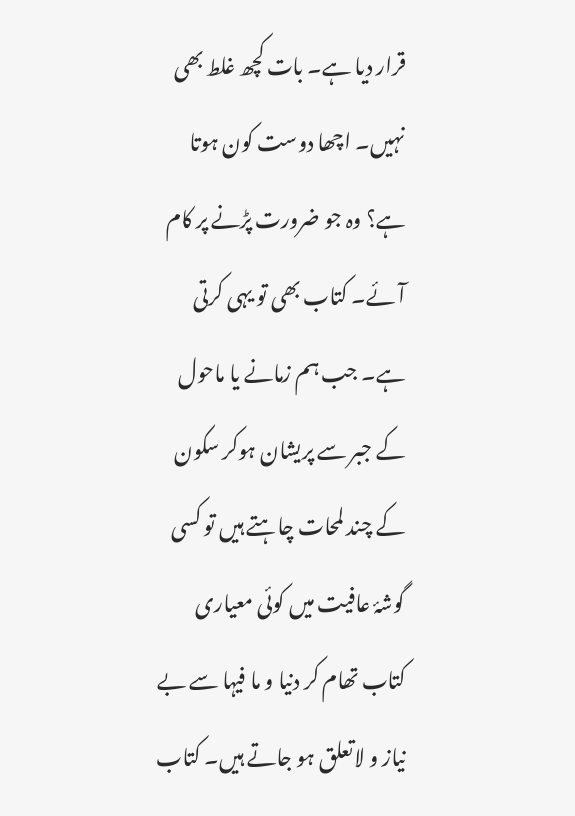قرار دیا ہے۔ بات کچھ غلط بھی نہیں۔ اچھا دوست کون ہوتا ہے؟ وہ جو ضرورت پڑنے پر کام آئے۔ کتاب بھی تو یہی کرتی ہے۔ جب ہم زمانے یا ماحول کے جبر سے پریشان ہوکر سکون کے چند لمحات چاہتے ہیں تو کسی گوشۂ عافیت میں کوئی معیاری کتاب تھام کر دنیا و ما فیہا سے بے نیاز و لاتعلق ہو جاتے ہیں۔ کتاب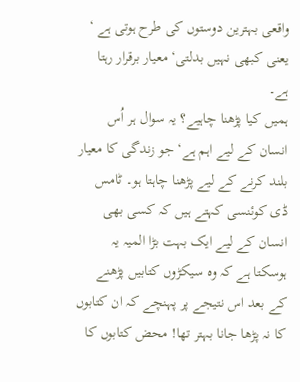واقعی بہترین دوستوں کی طرح ہوتی ہے ‘ یعنی کبھی نہیں بدلتی‘ معیار برقرار رہتا ہے۔
ہمیں کیا پڑھنا چاہیے؟ یہ سوال ہر اُس انسان کے لیے اہم ہے‘ جو زندگی کا معیار بلند کرنے کے لیے پڑھنا چاہتا ہو۔ ٹامس ڈی کوئنسی کہتے ہیں کہ کسی بھی انسان کے لیے ایک بہت بڑا المیہ یہ ہوسکتا ہے کہ وہ سیکڑوں کتابیں پڑھنے کے بعد اس نتیجے پر پہنچے کہ ان کتابوں کا نہ پڑھا جانا بہتر تھا! محض کتابوں کا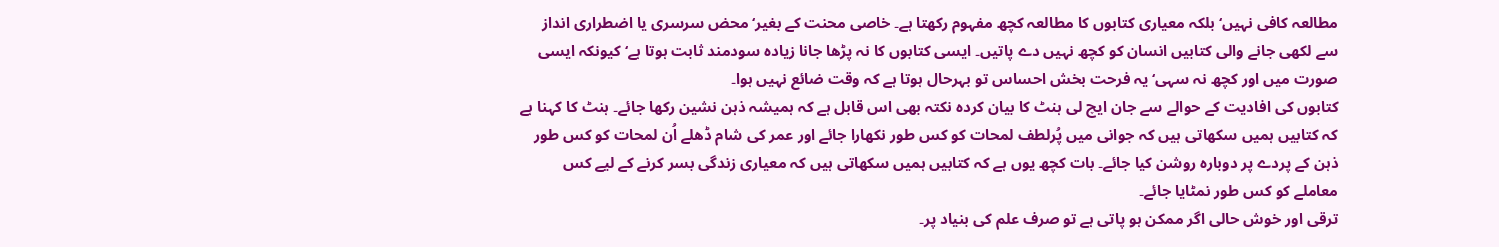مطالعہ کافی نہیں‘ بلکہ معیاری کتابوں کا مطالعہ کچھ مفہوم رکھتا ہے۔ خاصی محنت کے بغیر‘ محض سرسری یا اضطراری انداز سے لکھی جانے والی کتابیں انسان کو کچھ نہیں دے پاتیں۔ ایسی کتابوں کا نہ پڑھا جانا زیادہ سودمند ثابت ہوتا ہے‘ کیونکہ ایسی صورت میں اور کچھ نہ سہی‘ یہ فرحت بخش احساس تو بہرحال ہوتا ہے کہ وقت ضائع نہیں ہوا۔
کتابوں کی افادیت کے حوالے سے جان ایچ لی ہنٹ کا بیان کردہ نکتہ بھی اس قابل ہے کہ ہمیشہ ذہن نشین رکھا جائے۔ ہنٹ کا کہنا ہے کہ کتابیں ہمیں سکھاتی ہیں کہ جوانی میں پُرلطف لمحات کو کس طور نکھارا جائے اور عمر کی شام ڈھلے اُن لمحات کو کس طور ذہن کے پردے پر دوبارہ روشن کیا جائے۔ بات کچھ یوں ہے کہ کتابیں ہمیں سکھاتی ہیں کہ معیاری زندگی بسر کرنے کے لیے کس معاملے کو کس طور نمٹایا جائے۔
ترقی اور خوش حالی اگر ممکن ہو پاتی ہے تو صرف علم کی بنیاد پر۔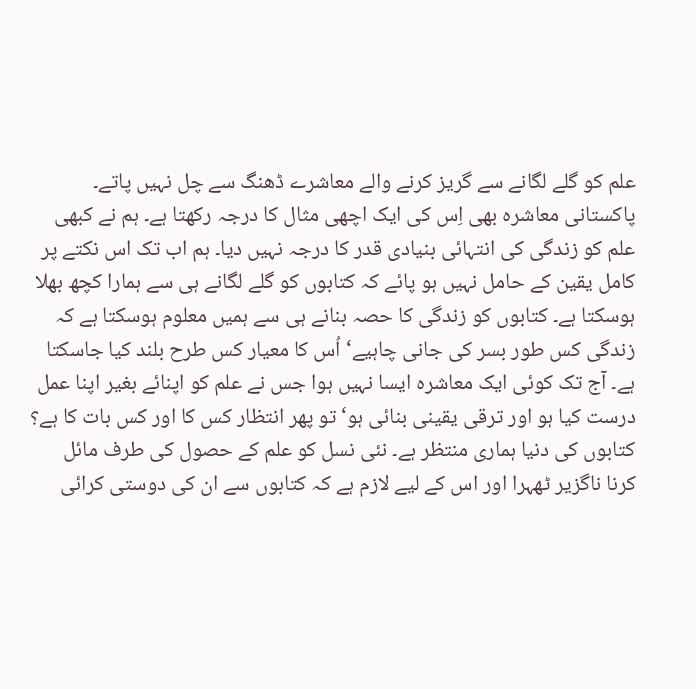علم کو گلے لگانے سے گریز کرنے والے معاشرے ڈھنگ سے چل نہیں پاتے۔ پاکستانی معاشرہ بھی اِس کی ایک اچھی مثال کا درجہ رکھتا ہے۔ ہم نے کبھی علم کو زندگی کی انتہائی بنیادی قدر کا درجہ نہیں دیا۔ ہم اب تک اس نکتے پر کامل یقین کے حامل نہیں ہو پائے کہ کتابوں کو گلے لگانے ہی سے ہمارا کچھ بھلا ہوسکتا ہے۔ کتابوں کو زندگی کا حصہ بنانے ہی سے ہمیں معلوم ہوسکتا ہے کہ زندگی کس طور بسر کی جانی چاہیے‘ اُس کا معیار کس طرح بلند کیا جاسکتا ہے۔ آج تک کوئی ایک معاشرہ ایسا نہیں ہوا جس نے علم کو اپنائے بغیر اپنا عمل درست کیا ہو اور ترقی یقینی بنائی ہو‘ تو پھر انتظار کس کا اور کس بات کا ہے؟ کتابوں کی دنیا ہماری منتظر ہے۔ نئی نسل کو علم کے حصول کی طرف مائل کرنا ناگزیر ٹھہرا اور اس کے لیے لازم ہے کہ کتابوں سے ان کی دوستی کرائی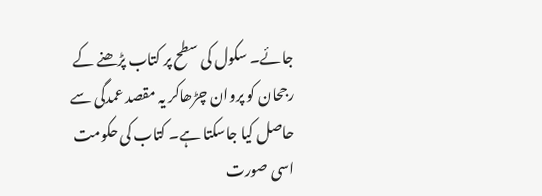جائے۔ سکول کی سطح پر کتاب پڑھنے کے رجحان کو پروان چڑھاکر یہ مقصد عمدگی سے حاصل کیا جاسکتا ہے۔ کتاب کی حکومت اسی صورت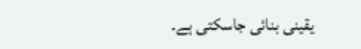یقینی بنائی جاسکتی ہے۔